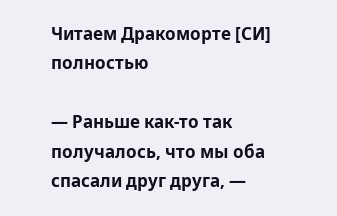Читаем Дракоморте [СИ] полностью

— Раньше как-то так получалось, что мы оба спасали друг друга, —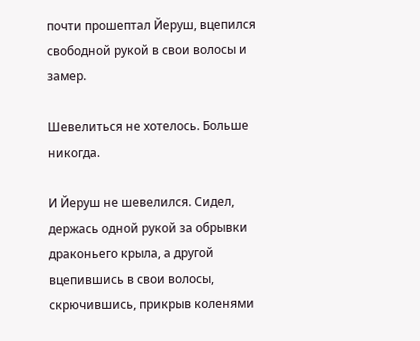почти прошептал Йеруш, вцепился свободной рукой в свои волосы и замер.

Шевелиться не хотелось. Больше никогда.

И Йеруш не шевелился. Сидел, держась одной рукой за обрывки драконьего крыла, а другой вцепившись в свои волосы, скрючившись, прикрыв коленями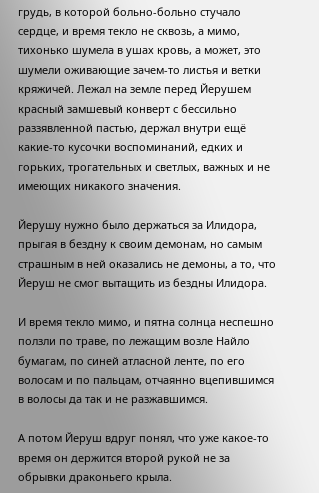грудь, в которой больно-больно стучало сердце, и время текло не сквозь, а мимо, тихонько шумела в ушах кровь, а может, это шумели оживающие зачем-то листья и ветки кряжичей. Лежал на земле перед Йерушем красный замшевый конверт с бессильно раззявленной пастью, держал внутри ещё какие-то кусочки воспоминаний, едких и горьких, трогательных и светлых, важных и не имеющих никакого значения.

Йерушу нужно было держаться за Илидора, прыгая в бездну к своим демонам, но самым страшным в ней оказались не демоны, а то, что Йеруш не смог вытащить из бездны Илидора.

И время текло мимо, и пятна солнца неспешно ползли по траве, по лежащим возле Найло бумагам, по синей атласной ленте, по его волосам и по пальцам, отчаянно вцепившимся в волосы да так и не разжавшимся.

А потом Йеруш вдруг понял, что уже какое-то время он держится второй рукой не за обрывки драконьего крыла.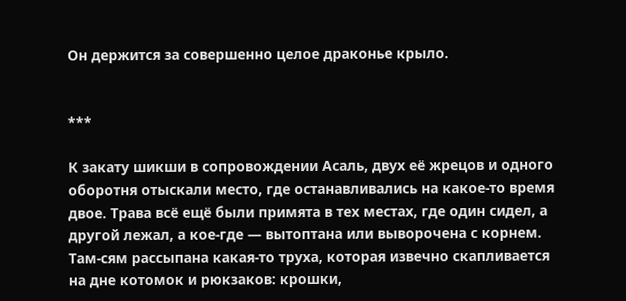Он держится за совершенно целое драконье крыло.


***

К закату шикши в сопровождении Асаль, двух её жрецов и одного оборотня отыскали место, где останавливались на какое-то время двое. Трава всё ещё были примята в тех местах, где один сидел, а другой лежал, а кое-где — вытоптана или выворочена с корнем. Там-сям рассыпана какая-то труха, которая извечно скапливается на дне котомок и рюкзаков: крошки,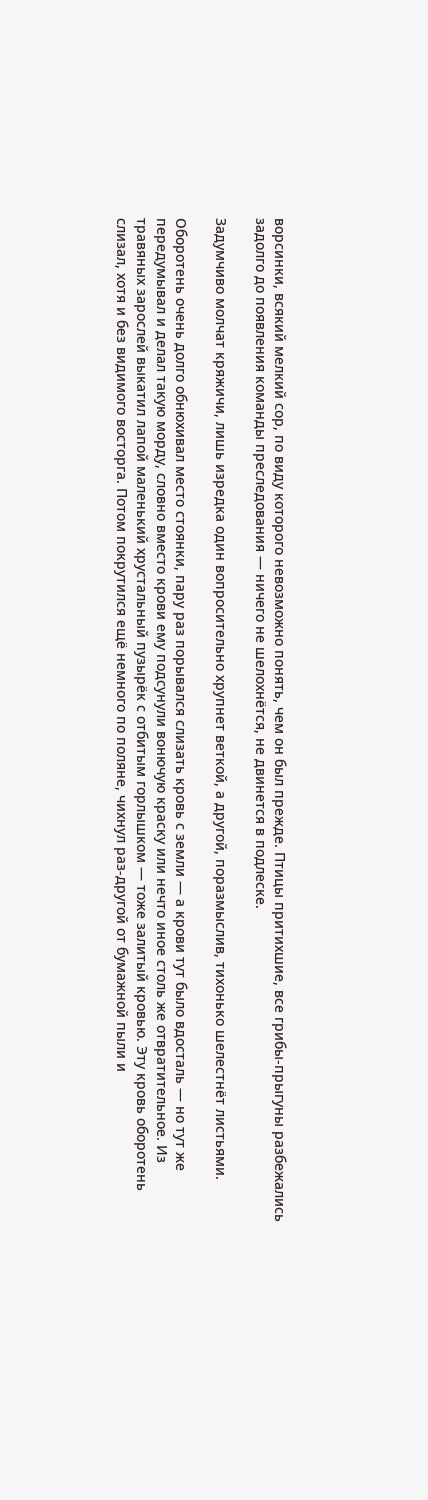ворсинки, всякий мелкий сор, по виду которого невозможно понять, чем он был прежде. Птицы притихшие, все грибы-прыгуны разбежались задолго до появления команды преследования — ничего не шелохнётся, не двинется в подлеске.

Задумчиво молчат кряжичи, лишь изредка один вопросительно хрупнет веткой, а другой, поразмыслив, тихонько шелестнёт листьями.

Оборотень очень долго обнюхивал место стоянки, пару раз порывался слизать кровь с земли — а крови тут было вдосталь — но тут же передумывал и делал такую морду, словно вместо крови ему подсунули вонючую краску или нечто иное столь же отвратительное. Из травяных зарослей выкатил лапой маленький хрустальный пузырёк с отбитым горлышком — тоже залитый кровью. Эту кровь оборотень слизал, хотя и без видимого восторга. Потом покрутился ещё немного по поляне, чихнул раз-другой от бумажной пыли и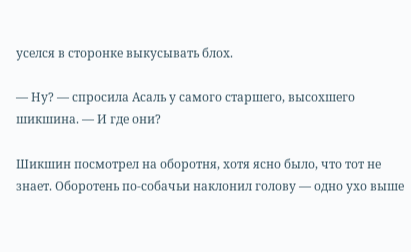уселся в сторонке выкусывать блох.

— Ну? — спросила Асаль у самого старшего, высохшего шикшина. — И где они?

Шикшин посмотрел на оборотня, хотя ясно было, что тот не знает. Оборотень по-собачьи наклонил голову — одно ухо выше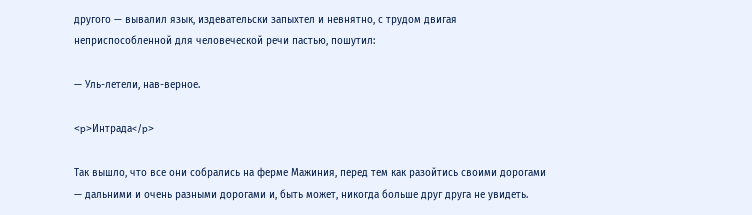другого — вывалил язык, издевательски запыхтел и невнятно, с трудом двигая неприспособленной для человеческой речи пастью, пошутил:

— Уль-летели, нав-верное.

<p>Интрада</p>

Так вышло, что все они собрались на ферме Мажиния, перед тем как разойтись своими дорогами — дальними и очень разными дорогами и, быть может, никогда больше друг друга не увидеть.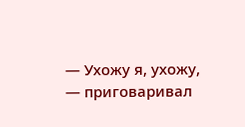— Ухожу я, ухожу, — приговаривал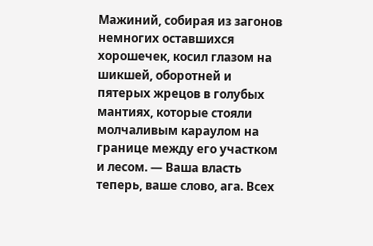Мажиний, собирая из загонов немногих оставшихся хорошечек, косил глазом на шикшей, оборотней и пятерых жрецов в голубых мантиях, которые стояли молчаливым караулом на границе между его участком и лесом. — Ваша власть теперь, ваше слово, ага. Всех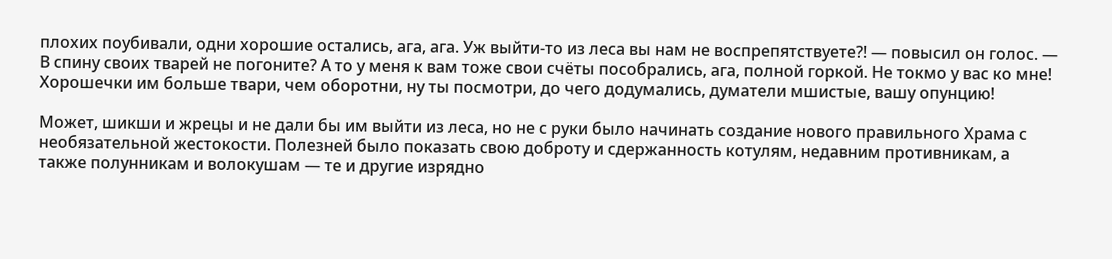плохих поубивали, одни хорошие остались, ага, ага. Уж выйти-то из леса вы нам не воспрепятствуете?! — повысил он голос. — В спину своих тварей не погоните? А то у меня к вам тоже свои счёты пособрались, ага, полной горкой. Не токмо у вас ко мне! Хорошечки им больше твари, чем оборотни, ну ты посмотри, до чего додумались, думатели мшистые, вашу опунцию!

Может, шикши и жрецы и не дали бы им выйти из леса, но не с руки было начинать создание нового правильного Храма с необязательной жестокости. Полезней было показать свою доброту и сдержанность котулям, недавним противникам, а также полунникам и волокушам — те и другие изрядно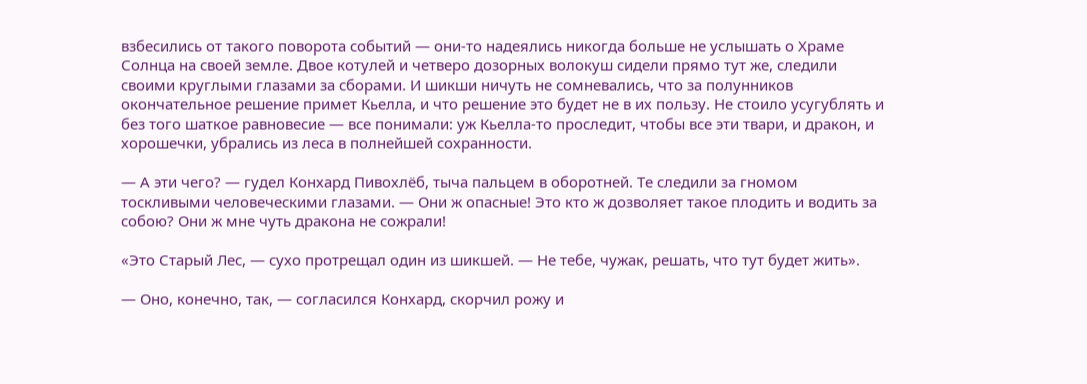взбесились от такого поворота событий — они-то надеялись никогда больше не услышать о Храме Солнца на своей земле. Двое котулей и четверо дозорных волокуш сидели прямо тут же, следили своими круглыми глазами за сборами. И шикши ничуть не сомневались, что за полунников окончательное решение примет Кьелла, и что решение это будет не в их пользу. Не стоило усугублять и без того шаткое равновесие — все понимали: уж Кьелла-то проследит, чтобы все эти твари, и дракон, и хорошечки, убрались из леса в полнейшей сохранности.

— А эти чего? — гудел Конхард Пивохлёб, тыча пальцем в оборотней. Те следили за гномом тоскливыми человеческими глазами. — Они ж опасные! Это кто ж дозволяет такое плодить и водить за собою? Они ж мне чуть дракона не сожрали!

«Это Старый Лес, — сухо протрещал один из шикшей. — Не тебе, чужак, решать, что тут будет жить».

— Оно, конечно, так, — согласился Конхард, скорчил рожу и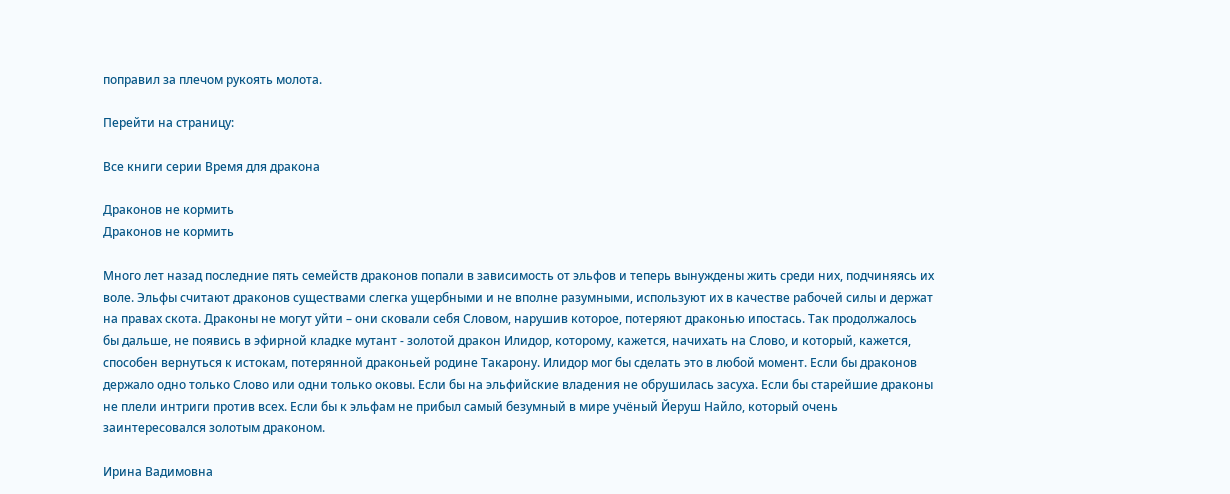поправил за плечом рукоять молота.

Перейти на страницу:

Все книги серии Время для дракона

Драконов не кормить
Драконов не кормить

Много лет назад последние пять семейств драконов попали в зависимость от эльфов и теперь вынуждены жить среди них, подчиняясь их воле. Эльфы считают драконов существами слегка ущербными и не вполне разумными, используют их в качестве рабочей силы и держат на правах скота. Драконы не могут уйти – они сковали себя Словом, нарушив которое, потеряют драконью ипостась. Так продолжалось бы дальше, не появись в эфирной кладке мутант - золотой дракон Илидор, которому, кажется, начихать на Слово, и который, кажется, способен вернуться к истокам, потерянной драконьей родине Такарону. Илидор мог бы сделать это в любой момент. Если бы драконов держало одно только Слово или одни только оковы. Если бы на эльфийские владения не обрушилась засуха. Если бы старейшие драконы не плели интриги против всех. Если бы к эльфам не прибыл самый безумный в мире учёный Йеруш Найло, который очень заинтересовался золотым драконом.

Ирина Вадимовна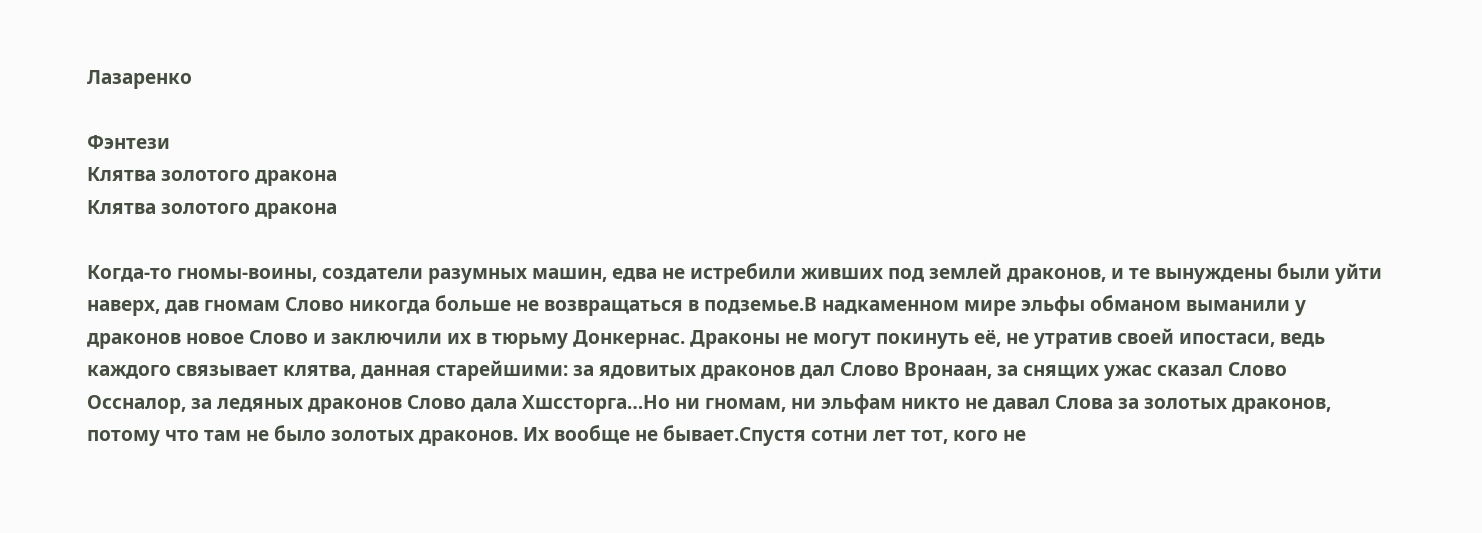Лазаренко

Фэнтези
Клятва золотого дракона
Клятва золотого дракона

Когда-то гномы-воины, создатели разумных машин, едва не истребили живших под землей драконов, и те вынуждены были уйти наверх, дав гномам Слово никогда больше не возвращаться в подземье.В надкаменном мире эльфы обманом выманили у драконов новое Слово и заключили их в тюрьму Донкернас. Драконы не могут покинуть её, не утратив своей ипостаси, ведь каждого связывает клятва, данная старейшими: за ядовитых драконов дал Слово Вронаан, за снящих ужас сказал Слово Оссналор, за ледяных драконов Слово дала Хшссторга…Но ни гномам, ни эльфам никто не давал Слова за золотых драконов, потому что там не было золотых драконов. Их вообще не бывает.Спустя сотни лет тот, кого не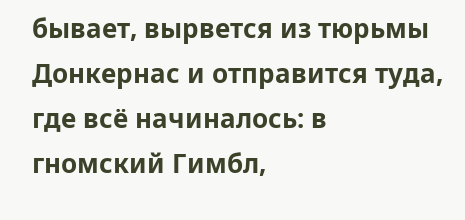бывает, вырвется из тюрьмы Донкернас и отправится туда, где всё начиналось: в гномский Гимбл,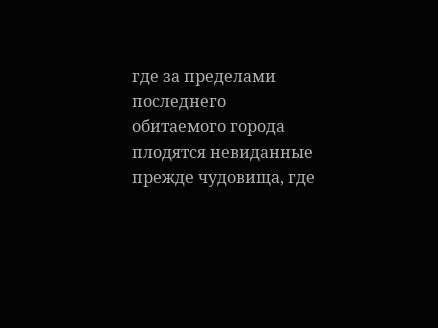где за пределами последнего обитаемого города плодятся невиданные прежде чудовища, где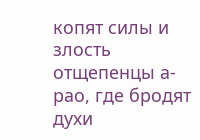копят силы и злость отщепенцы а-рао, где бродят духи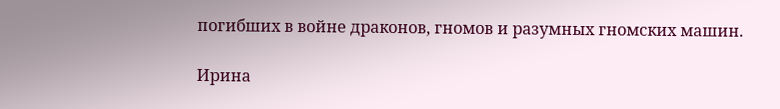погибших в войне драконов, гномов и разумных гномских машин.

Ирина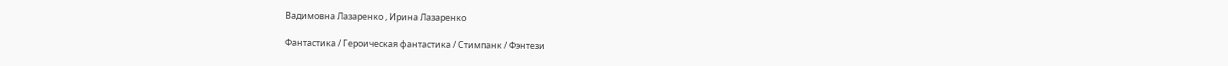Вадимовна Лазаренко , Ирина Лазаренко

Фантастика / Героическая фантастика / Стимпанк / Фэнтези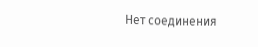Нет соединения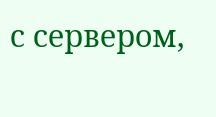с сервером,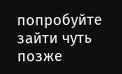попробуйте зайти чуть позже